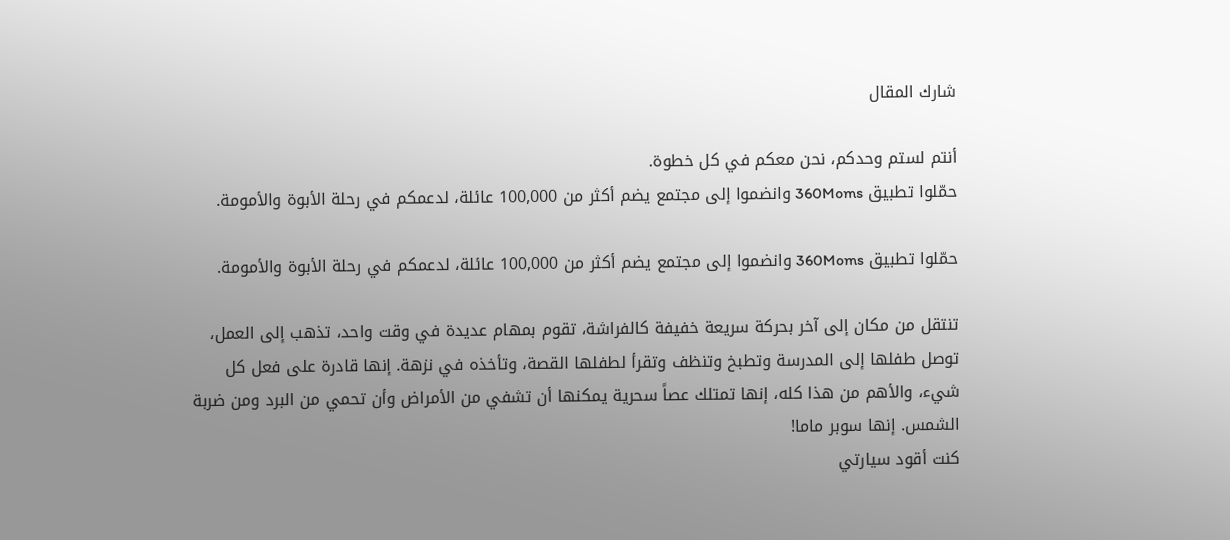شارك المقال

أنتم لستم وحدكم، نحن معكم في كل خطوة.
حمّلوا تطبيق 360Moms وانضموا إلى مجتمع يضم أكثر من 100,000 عائلة، لدعمكم في رحلة الأبوة والأمومة.

حمّلوا تطبيق 360Moms وانضموا إلى مجتمع يضم أكثر من 100,000 عائلة، لدعمكم في رحلة الأبوة والأمومة.

تنتقل من مكان إلى آخر بحركة سريعة خفيفة كالفراشة، تقوم بمهام عديدة في وقت واحد، تذهب إلى العمل، توصل طفلها إلى المدرسة وتطبخ وتنظف وتقرأ لطفلها القصة، وتأخذه في نزهة. إنها قادرة على فعل كل شيء، والأهم من هذا كله، إنها تمتلك عصاً سحرية يمكنها أن تشفي من الأمراض وأن تحمي من البرد ومن ضربة الشمس. إنها سوبر ماما!
كنت أقود سيارتي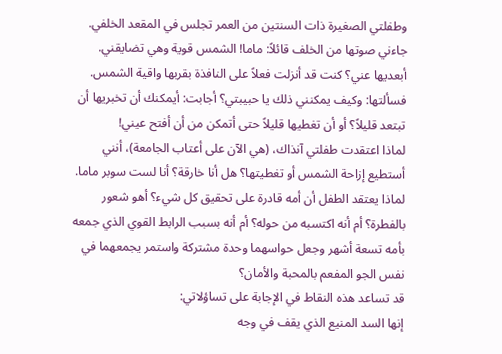وطفلتي الصغيرة ذات السنتين من العمر تجلس في المقعد الخلفي. جاءني صوتها من الخلف قائلاً: ماما! الشمس قوية وهي تضايقني. أبعديها عني؟ كنت قد أنزلت فعلاً على النافذة بقربها واقية الشمس. فسألتها: وكيف يمكنني ذلك يا حبيبتي؟ أجابت: أيمكنك أن تخبريها أن تبتعد قليلاً؟ أو أن تغطيها قليلاً حتى أتمكن من أن أفتح عيني!
لماذا اعتقدت طفلتي آنذاك، (هي الآن على أعتاب الجامعة)، أنني أستطيع إزاحة الشمس أو تغطيتها؟ هل أنا خارقة؟ أنا لست سوبر ماما. لماذا يعتقد الطفل أن أمه قادرة على تحقيق كل شيء؟ أهو شعور بالفطرة؟ أم أنه اكتسبه من حوله؟ أم أنه بسبب الرابط القوي الذي جمعه بأمه تسعة أشهر وجعل حواسهما وحدة مشتركة واستمر يجمعهما في نفس الجو المفعم بالمحبة والأمان؟
قد تساعد هذه النقاط في الإجابة على تساؤلاتي:
إنها السد المنيع الذي يقف في وجه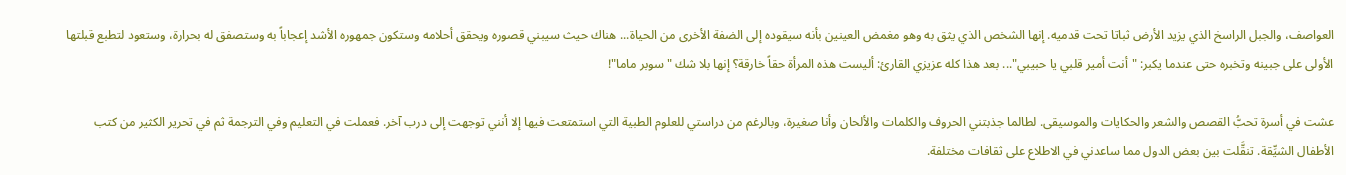العواصف، والجبل الراسخ الذي يزيد الأرض ثباتا تحت قدميه. إنها الشخص الذي يثق به وهو مغمض العينين بأنه سيقوده إلى الضفة الأخرى من الحياة... هناك حيث سيبني قصوره ويحقق أحلامه وستكون جمهوره الأشد إعجاباً به وستصفق له بحرارة، وستعود لتطبع قبلتها الأولى على جبينه وتخبره حتى عندما يكبر: "أنت أمير قلبي يا حبيبي"... بعد هذا كله عزيزي القارئ: أليست هذه المرأة حقاً خارقة؟ إنها بلا شك "سوبر ماما"!

عشت في أسرة تحبُّ القصص والشعر والحكايات والموسيقى. لطالما جذبتني الحروف والكلمات والألحان وأنا صغيرة، وبالرغم من دراستي للعلوم الطبية التي استمتعت فيها إلا أنني توجهت إلى درب آخر. فعملت في التعليم وفي الترجمة ثم في تحرير الكثير من كتب الأطفال الشيِّقة. تنقَّلت بين بعض الدول مما ساعدني في الاطلاع على ثقافات مختلفة.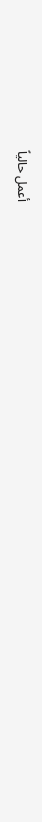أعمل حالياً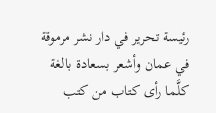رئيسة تحرير في دار نشر مرموقة في عمان وأشعر بسعادة بالغة كلَّما رأى كتاب من كتب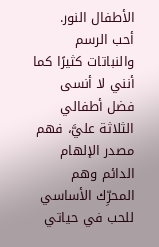الأطفال النور.
أحب الرسم والنباتات كثيرًا كما أنني لا أنسى فضل أطفالي الثلاثة عليَّ، فهم مصدر الإلهام الدائم وهم المحرِّك الأساسي للحب في حياتي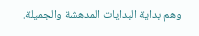وهم بداية البدايات المدهشة والجميلة.